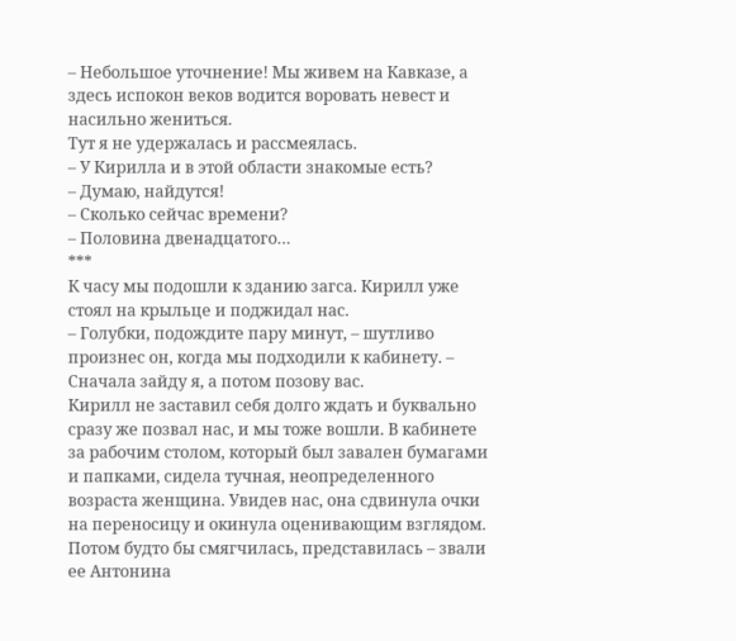– Небольшое уточнение! Мы живем на Кавказе, а здесь испокон веков водится воровать невест и насильно жениться.
Тут я не удержалась и рассмеялась.
– У Кирилла и в этой области знакомые есть?
– Думаю, найдутся!
– Сколько сейчас времени?
– Половина двенадцатого…
***
К часу мы подошли к зданию загса. Кирилл уже стоял на крыльце и поджидал нас.
– Голубки, подождите пару минут, – шутливо произнес он, когда мы подходили к кабинету. – Сначала зайду я, а потом позову вас.
Кирилл не заставил себя долго ждать и буквально сразу же позвал нас, и мы тоже вошли. В кабинете за рабочим столом, который был завален бумагами и папками, сидела тучная, неопределенного возраста женщина. Увидев нас, она сдвинула очки на переносицу и окинула оценивающим взглядом. Потом будто бы смягчилась, представилась – звали ее Антонина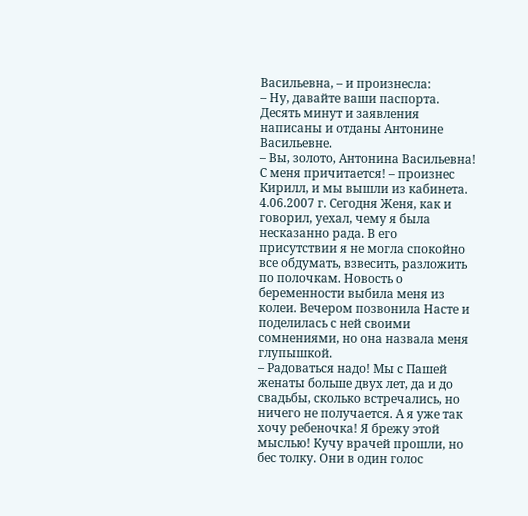Васильевна, – и произнесла:
– Ну, давайте ваши паспорта.
Десять минут и заявления написаны и отданы Антонине Васильевне.
– Вы, золото, Антонина Васильевна! С меня причитается! – произнес Кирилл, и мы вышли из кабинета.
4.06.2007 г. Сегодня Женя, как и говорил, уехал, чему я была несказанно рада. В его присутствии я не могла спокойно все обдумать, взвесить, разложить по полочкам. Новость о беременности выбила меня из колеи. Вечером позвонила Насте и поделилась с ней своими сомнениями, но она назвала меня глупышкой.
– Радоваться надо! Мы с Пашей женаты больше двух лет, да и до свадьбы, сколько встречались, но ничего не получается. А я уже так хочу ребеночка! Я брежу этой мыслью! Кучу врачей прошли, но бес толку. Они в один голос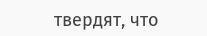твердят, что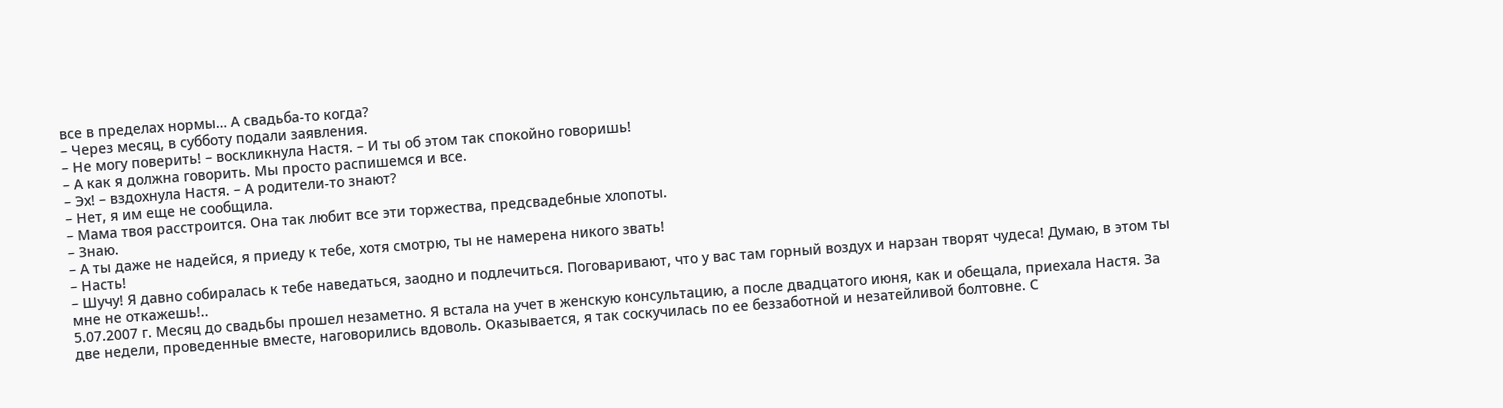все в пределах нормы… А свадьба-то когда?
– Через месяц, в субботу подали заявления.
– Не могу поверить! – воскликнула Настя. – И ты об этом так спокойно говоришь!
– А как я должна говорить. Мы просто распишемся и все.
– Эх! – вздохнула Настя. – А родители-то знают?
– Нет, я им еще не сообщила.
– Мама твоя расстроится. Она так любит все эти торжества, предсвадебные хлопоты.
– Знаю.
– А ты даже не надейся, я приеду к тебе, хотя смотрю, ты не намерена никого звать!
– Насть!
– Шучу! Я давно собиралась к тебе наведаться, заодно и подлечиться. Поговаривают, что у вас там горный воздух и нарзан творят чудеса! Думаю, в этом ты мне не откажешь!..
5.07.2007 г. Месяц до свадьбы прошел незаметно. Я встала на учет в женскую консультацию, а после двадцатого июня, как и обещала, приехала Настя. За две недели, проведенные вместе, наговорились вдоволь. Оказывается, я так соскучилась по ее беззаботной и незатейливой болтовне. С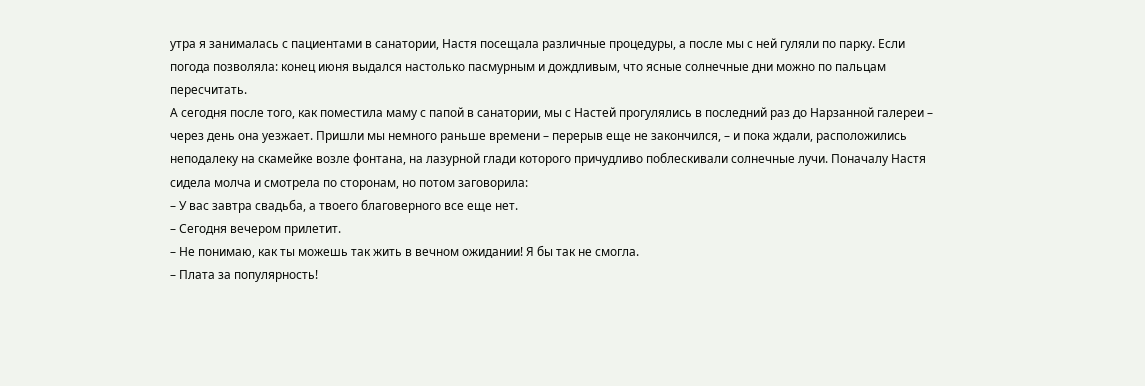утра я занималась с пациентами в санатории, Настя посещала различные процедуры, а после мы с ней гуляли по парку. Если погода позволяла: конец июня выдался настолько пасмурным и дождливым, что ясные солнечные дни можно по пальцам пересчитать.
А сегодня после того, как поместила маму с папой в санатории, мы с Настей прогулялись в последний раз до Нарзанной галереи – через день она уезжает. Пришли мы немного раньше времени – перерыв еще не закончился, – и пока ждали, расположились неподалеку на скамейке возле фонтана, на лазурной глади которого причудливо поблескивали солнечные лучи. Поначалу Настя сидела молча и смотрела по сторонам, но потом заговорила:
– У вас завтра свадьба, а твоего благоверного все еще нет.
– Сегодня вечером прилетит.
– Не понимаю, как ты можешь так жить в вечном ожидании! Я бы так не смогла.
– Плата за популярность!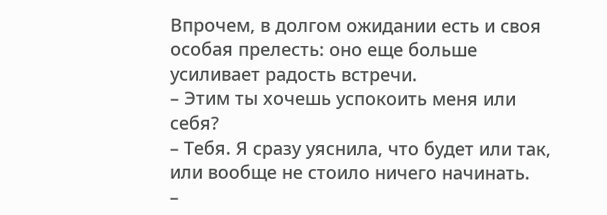Впрочем, в долгом ожидании есть и своя особая прелесть: оно еще больше усиливает радость встречи.
– Этим ты хочешь успокоить меня или себя?
– Тебя. Я сразу уяснила, что будет или так, или вообще не стоило ничего начинать.
–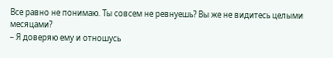Все равно не понимаю. Ты совсем не ревнуешь? Вы же не видитесь целыми месяцами?
– Я доверяю ему и отношусь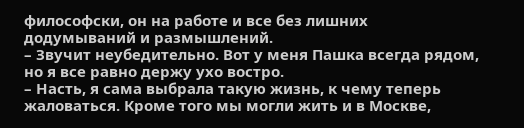философски, он на работе и все без лишних додумываний и размышлений.
– Звучит неубедительно. Вот у меня Пашка всегда рядом, но я все равно держу ухо востро.
– Насть, я сама выбрала такую жизнь, к чему теперь жаловаться. Кроме того мы могли жить и в Москве,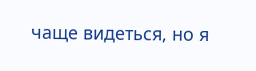чаще видеться, но я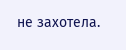не захотела.